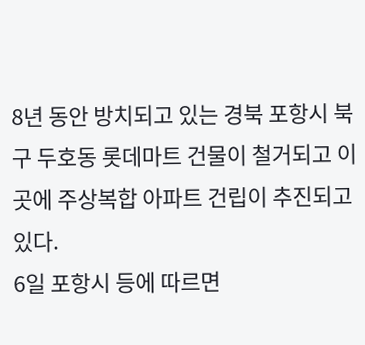8년 동안 방치되고 있는 경북 포항시 북구 두호동 롯데마트 건물이 철거되고 이 곳에 주상복합 아파트 건립이 추진되고 있다.
6일 포항시 등에 따르면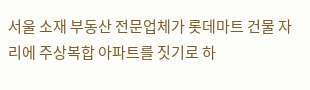서울 소재 부동산 전문업체가 롯데마트 건물 자리에 주상복합 아파트를 짓기로 하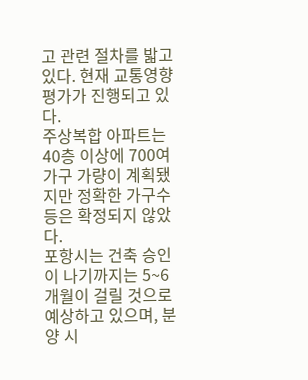고 관련 절차를 밟고 있다. 현재 교통영향평가가 진행되고 있다.
주상복합 아파트는 40층 이상에 700여 가구 가량이 계획됐지만 정확한 가구수 등은 확정되지 않았다.
포항시는 건축 승인이 나기까지는 5~6개월이 걸릴 것으로 예상하고 있으며, 분양 시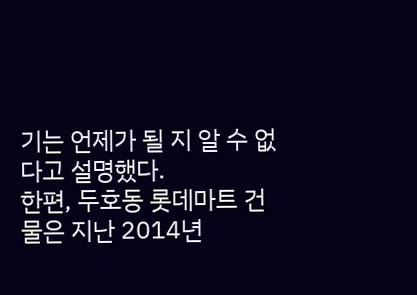기는 언제가 될 지 알 수 없다고 설명했다.
한편, 두호동 롯데마트 건물은 지난 2014년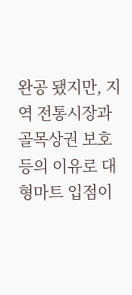완공 됐지만, 지역 전통시장과 골목상권 보호 등의 이유로 대형마트 입점이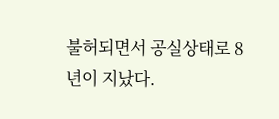불허되면서 공실상태로 8년이 지났다.